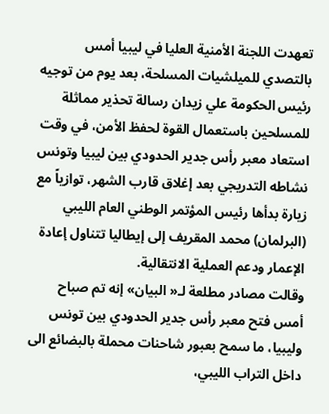تعهدت اللجنة الأمنية العليا في ليبيا أمس بالتصدي للميلشيات المسلحة، بعد يوم من توجيه رئيس الحكومة علي زيدان رسالة تحذير مماثلة للمسلحين باستعمال القوة لحفظ الأمن، في وقت استعاد معبر رأس جدير الحدودي بين ليبيا وتونس نشاطه التدريجي بعد إغلاق قارب الشهر، توازياً مع زيارة بدأها رئيس المؤتمر الوطني العام الليبي (البرلمان) محمد المقريف إلى إيطاليا تتناول إعادة الإعمار ودعم العملية الانتقالية.
وقالت مصادر مطلعة لـ« البيان» إنه تم صباح أمس فتح معبر رأس جدير الحدودي بين تونس وليبيا، ما سمح بعبور شاحنات محملة بالبضائع الى داخل التراب الليبي،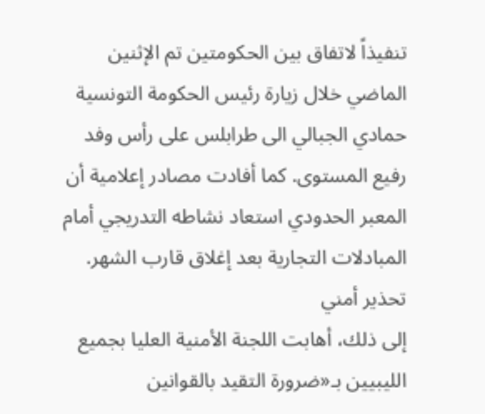تنفيذاً لاتفاق بين الحكومتين تم الإثنين الماضي خلال زيارة رئيس الحكومة التونسية حمادي الجبالي الى طرابلس على رأس وفد رفيع المستوى. كما أفادت مصادر إعلامية أن المعبر الحدودي استعاد نشاطه التدريجي أمام المبادلات التجارية بعد إغلاق قارب الشهر.
تحذير أمني
إلى ذلك، أهابت اللجنة الأمنية العليا بجميع الليبيين بـ«ضرورة التقيد بالقوانين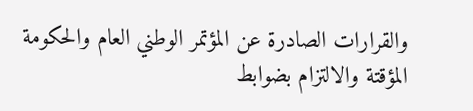والقرارات الصادرة عن المؤتمر الوطني العام والحكومة المؤقتة والالتزام بضوابط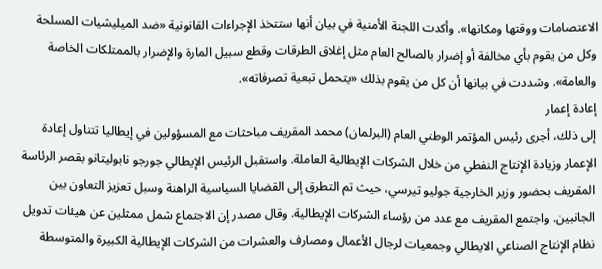الاعتصامات ووقتها ومكانها». وأكدت اللجنة الأمنية في بيان أنها ستتخذ الإجراءات القانونية «ضد الميليشيات المسلحة وكل من يقوم بأي مخالفة أو إضرار بالصالح العام مثل إغلاق الطرقات وقطع سبيل المارة والإضرار بالممتلكات الخاصة والعامة». وشددت في بيانها أن كل من يقوم بذلك «يتحمل تبعية تصرفاته».
إعادة إعمار
إلى ذلك، أجرى رئيس المؤتمر الوطني العام (البرلمان) محمد المقريف مباحثات مع المسؤولين في إيطاليا تتناول إعادة الإعمار وزيادة الإنتاج النفطي من خلال الشركات الإيطالية العاملة. واستقبل الرئيس الإيطالي جورجو نابوليتانو بقصر الرئاسة المقريف بحضور وزير الخارجية جوليو تيرسي، حيث تم التطرق إلى القضايا السياسية الراهنة وسبل تعزيز التعاون بين الجانبين. واجتمع المقريف مع عدد من رؤساء الشركات الإيطالية. وقال مصدر إن الاجتماع شمل ممثلين عن هيئات تدويل نظام الإنتاج الصناعي الايطالي وجمعيات لرجال الأعمال ومصارف والعشرات من الشركات الإيطالية الكبيرة والمتوسطة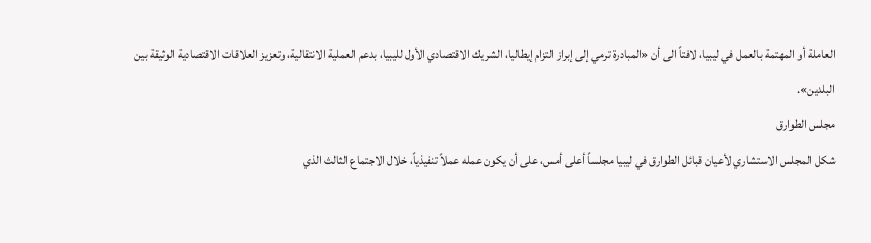العاملة أو المهتمة بالعمل في ليبيا، لافتاً الى أن «المبادرة ترمي إلى إبراز التزام إيطاليا، الشريك الاقتصادي الأول لليبيا، بدعم العملية الانتقالية، وتعزيز العلاقات الاقتصادية الوثيقة بين البلدين».
مجلس الطوارق
شكل المجلس الاستشاري لأعيان قبائل الطوارق في ليبيا مجلساً أعلى أمس، على أن يكون عمله عملاً تنفيذياً، خلال الاجتماع الثالث الذي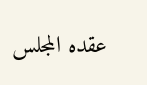عقده المجلس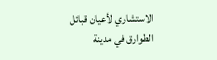الاستشاري لأعيان قبائل الطوارق في مدينة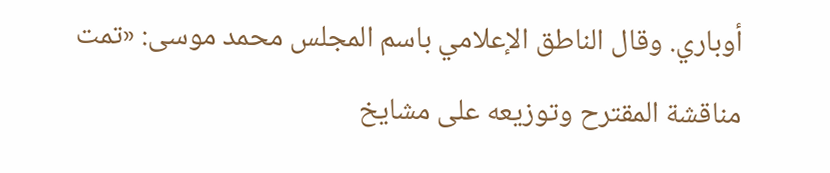أوباري. وقال الناطق الإعلامي باسم المجلس محمد موسى: «تمت مناقشة المقترح وتوزيعه على مشايخ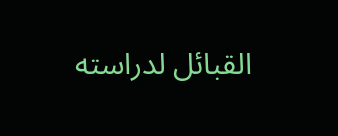القبائل لدراسته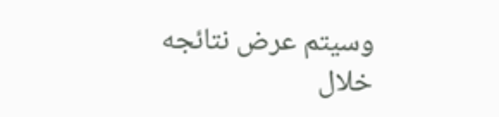وسيتم عرض نتائجه خلال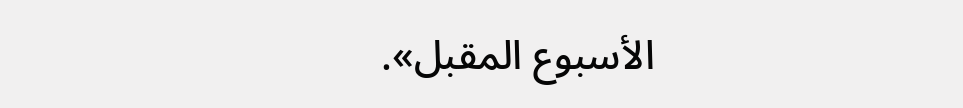الأسبوع المقبل».